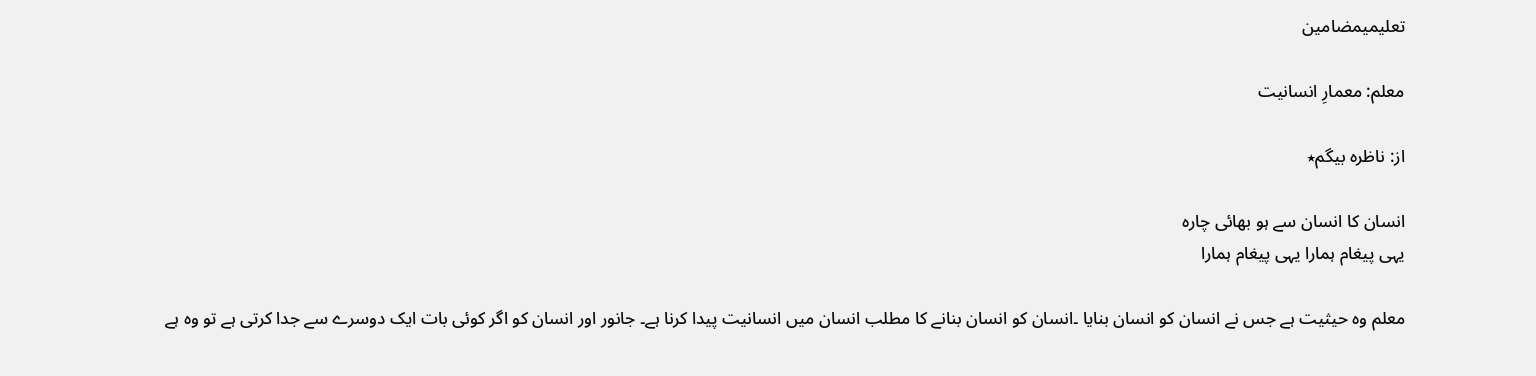تعلیمیمضامین

معلم: معمارِ انسانیت

از: ناظرہ بیگم٭

انسان کا انسان سے ہو بھائی چارہ
یہی پیغام ہمارا یہی پیغام ہمارا

معلم وہ حیثیت ہے جس نے انسان کو انسان بنایا ۔انسان کو انسان بنانے کا مطلب انسان میں انسانیت پیدا کرنا ہے۔ جانور اور انسان کو اگر کوئی بات ایک دوسرے سے جدا کرتی ہے تو وہ ہے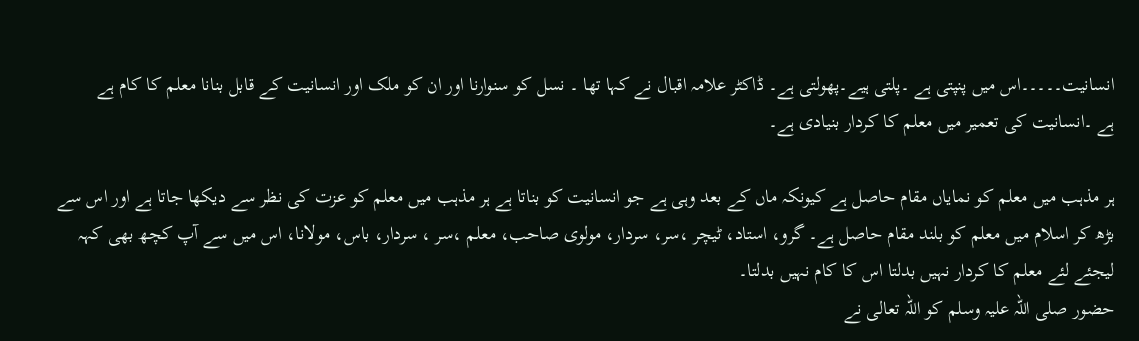انسانیت۔۔۔۔۔اس میں پنپتی ہے ۔پلتی ہیے۔پھولتی ہے۔ ڈاکٹر علامہ اقبال نے کہا تھا ۔ نسل کو سنوارنا اور ان کو ملک اور انسانیت کے قابل بنانا معلم کا کام ہے ہے ‌۔انسانیت کی تعمیر میں معلم کا کردار بنیادی ہے۔

ہر مذہب میں معلم کو نمایاں مقام حاصل ہے کیونکہ ماں کے بعد وہی ہے جو انسانیت کو بناتا ہے ہر مذہب میں معلم کو عزت کی نظر سے دیکھا جاتا ہے اور اس سے بڑھ کر اسلام میں معلم کو بلند مقام حاصل ہے۔ گرو، استاد، ٹیچر ،سر، سردار، مولوی صاحب، معلم ،سر ، سردار، باس، مولانا، اس میں سے آپ کچھ بھی کہہ لیجئے لئے معلم کا کردار نہیں بدلتا اس کا کام نہیں بدلتا۔
حضور صلی اللہ علیہ وسلم کو اللہ تعالی نے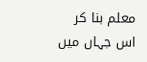معلم بنا کر اس جہاں میں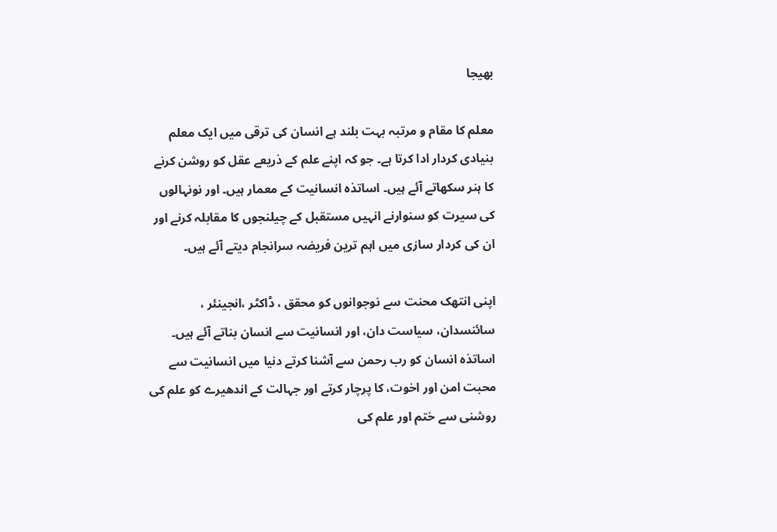بھیجا

معلم کا مقام و مرتبہ بہت بلند ہے انسان کی ترقی میں ایک معلم بنیادی کردار ادا کرتا ہے۔ جو کہ اپنے علم کے ذریعے عقل کو روشن کرنے کا ہنر سکھاتے آئے ہیں۔ اساتذہ انسانیت کے معمار ہیں۔ اور نونہالوں کی سیرت کو سنوارنے انہیں مستقبل کے چیلنجوں کا مقابلہ کرنے اور ان کی کردار سازی میں اہم ترین فریضہ سرانجام دیتے آئے ہیں۔

اپنی انتھک محنت سے نوجوانوں کو محقق ، ڈاکٹر ،انجینئر ، سائنسدان، سیاست دان، اور انسانیت سے انسان بناتے آئے ہیں۔ اساتذہ انسان کو رب رحمن سے آشنا کرتے دنیا میں انسانیت سے محبت امن اور اخوت، کا پرچار کرتے اور جہالت کے اندھیرے کو علم کی روشنی سے ختم اور علم کی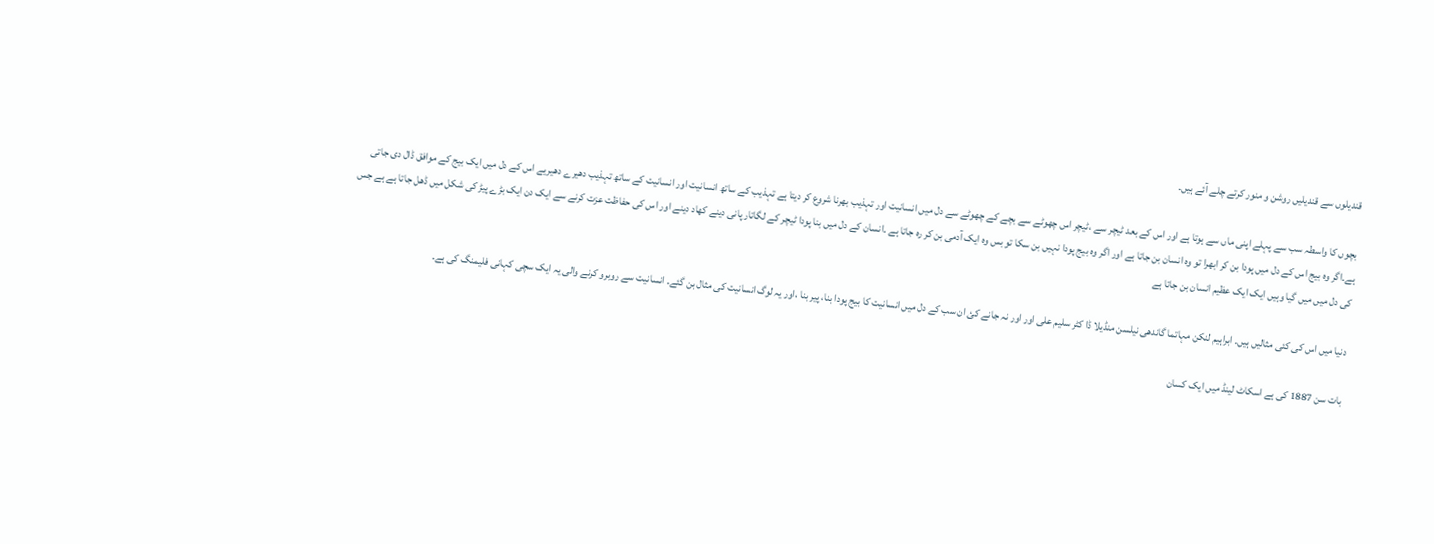قندیلوں سے قندیلیں روشن و منور کرتے چلے آئے ہیں۔

بچوں کا واسطہ سب سے پہلے اپنی ماں سے ہوتا ہے اور اس کے بعد ٹیچر سے ،ٹیچر اس چھوٹے سے بچے کے چھوٹے سے دل میں انسانیت اور تہذیب بھرنا شروع کر دیتا ہے تہذیب کے ساتھ انسانیت اور انسانیت کے ساتھ تہذیب دھیرے دھیریے اس کے دل میں ایک بیج کے موافق ڈال دی جاتی ہے۔اگر وہ بیج اس کے دل میں پودا بن کر ابھرا تو وہ انسان بن جاتا ہے اور اگر وہ بیج پودا نہیں بن سکا تو بس وہ ایک آدمی بن کر رہ جاتا ہے ۔انسان کے دل میں بنا پودا ٹیچر کے لگاتار پانی دینے کھاد دینے اور اس کی حفاظت عزت کرنے سے ایک دن ایک بڑے پیڑ کی‌ شکل میں ڈھل جاتا ہے ہے جس کی دل میں میں گیا وہیں ایک ایک عظیم انسان بن جاتا ہے

دنیا میں اس کی کئی مثالیں ہیں۔ ابراہیم لنکن مہاتما گاندھی نیلسن منڈیلا ڈا کٹر سلیم علی اور اور نہ جانے کئ ان سب کے دل میں انسانیت کا بیج پودا بنا، پیر بنا ،اور یہ لوگ انسانیت کی مثال بن گئے۔ انسانیت سے روبرو کرنے والی یہ ایک سچی کہانی فلیمنگ کی ہے۔

بات سن 1887 کی ہے اسکاٹ لینڈ میں ایک کسان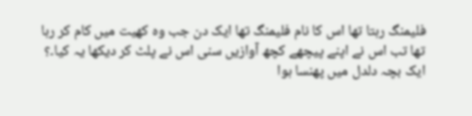فلیمنگ رہتا تھا اس کا نام فلیمنگ تھا ایک دن جب وہ کھیت میں کام کر رہا تھا تب اس نے اپنے پیچھے کچھ آوازیں سنی اس نے پلٹ کر دیکھا یہ کیا۔؟ ایک بچہ دلدل میں پھنسا ہوا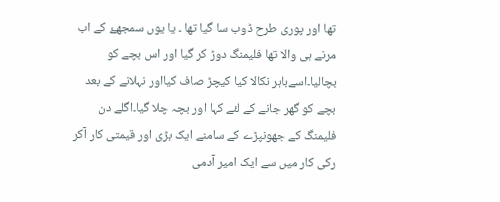تھا اور پوری طرح ڈوب سا گیا تھا ۔ یا یوں سمجھۓ کے اب مرنے ہی والا تھا فلیمنگ دوڑ کر گیا اور اس بچے کو بچالیا۔اسےباہر نکالا کیا کیچڑ صاف کیااور نہلانے کے بعد بچے کو گھر جانے کے لئے کہا اور بچہ چلا گیا۔اگلے دن فلیمنگ کے جھونپڑے کے سامنے ایک بڑی اور قیمتی کار آکر رکی کار میں سے ایک امیر آدمی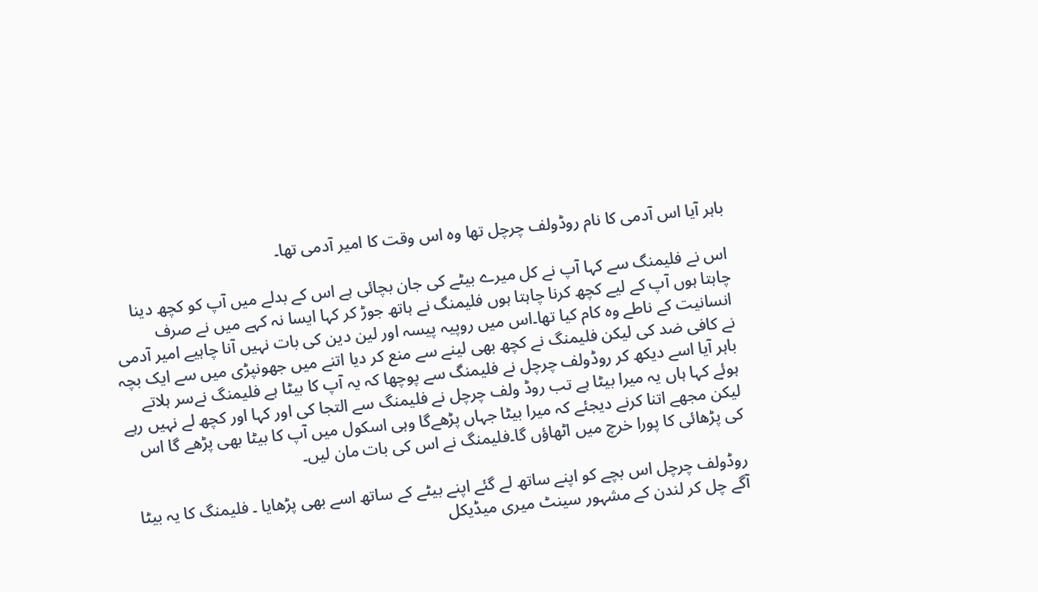باہر آیا اس آدمی کا نام روڈولف چرچل تھا وہ اس وقت کا امیر آدمی تھا۔

اس نے فلیمنگ سے کہا آپ نے کل میرے بیٹے کی جان بچائی ہے اس کے بدلے میں آپ کو کچھ دینا چاہتا ہوں آپ کے لیے کچھ کرنا چاہتا ہوں فلیمنگ نے ہاتھ جوڑ کر کہا ایسا نہ کہے میں نے صرف انسانیت کے ناطے وہ کام کیا تھا۔اس میں روپیہ پیسہ اور لین دین کی بات نہیں آنا چاہیے امیر آدمی نے کافی ضد کی لیکن فلیمنگ نے کچھ بھی لینے سے منع کر دیا اتنے میں جھونپڑی میں سے ایک بچہ باہر آیا اسے دیکھ کر روڈولف چرچل نے فلیمنگ سے پوچھا کہ یہ آپ کا بیٹا ہے فلیمنگ نےسر ہلاتے ہوئے کہا ہاں یہ میرا بیٹا ہے تب روڈ ولف چرچل نے فلیمنگ سے التجا کی اور کہا اور کچھ لے نہیں رہے لیکن مجھے اتنا کرنے دیجئے کہ میرا بیٹا جہاں پڑھےگا وہی اسکول میں آپ کا بیٹا بھی پڑھے گا اس کی پڑھائی کا پورا خرچ میں اٹھاؤں گا۔فلیمنگ نے اس کی بات مان لیں۔

روڈولف چرچل اس بچے کو اپنے ساتھ لے گئے اپنے بیٹے کے ساتھ اسے بھی پڑھایا ۔ فلیمنگ کا یہ بیٹا آگے چل کر لندن کے مشہور سینٹ میری میڈیکل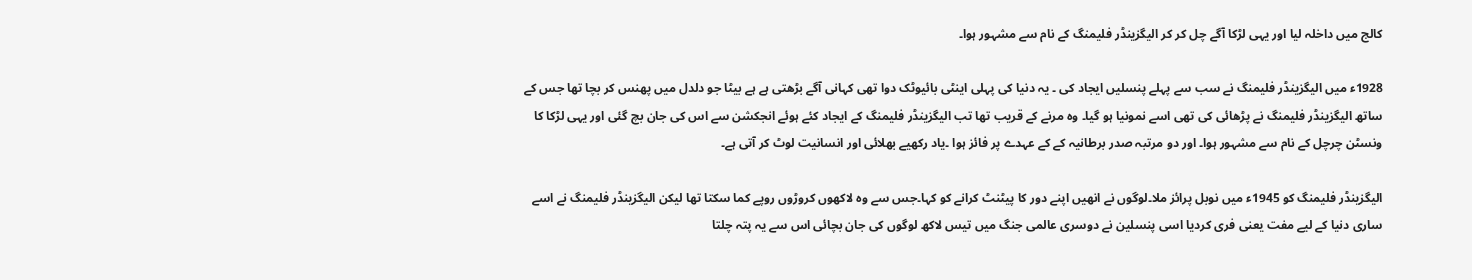کالج میں داخلہ لیا اور یہی لڑکا آگے چل کر کر الیگزینڈر فلیمنگ کے نام سے مشہور ہوا۔

1928ء میں الیگزینڈر فلیمنگ نے سب سے پہلے پنسلیں ایجاد کی ۔ یہ دنیا کی پہلی اینٹی بائیوٹک دوا تھی کہانی آگے بڑھتی ہے ہے بیٹا جو دلدل میں پھنس کر بچا تھا جس کے ساتھ الیگزینڈر فلیمنگ نے پڑھائی کی تھی اسے نمونیا ہو گیا۔ وہ مرنے کے قریب تھا تب الیگزینڈر فلیمنگ کے ایجاد کئے ہوئے انجکشن سے اس کی جان بچ گئی اور یہی لڑکا کا ونسٹن چرچل کے نام سے مشہور ہوا۔ اور دو مرتبہ صدر برطانیہ کے کے عہدے پر فائز ہوا ۔یاد رکھیے بھلائی اور انسانیت لوٹ کر آتی ہے۔

الیگزینڈر فلیمنگ کو 1945ء میں نوبل پرائز ملا۔لوگوں نے انھیں اپنے دور کا پیٹنٹ کرانے کو کہا۔جس سے وہ لاکھوں کروڑوں روپے کما سکتا تھا لیکن الیگزینڈر فلیمنگ نے اسے ساری دنیا کے لیے مفت یعنی فری کردیا اسی پنسلین نے دوسری عالمی جنگ میں تیس لاکھ لوگوں کی جان بچائی اس سے یہ پتہ چلتا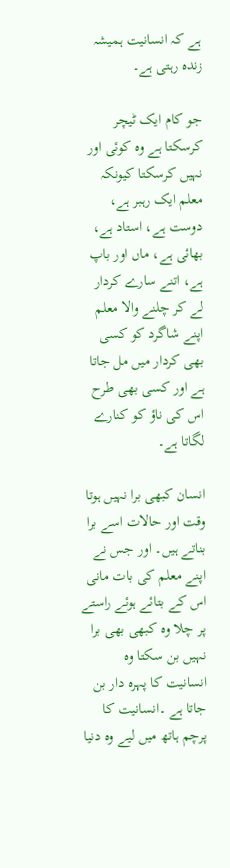ہے کہ انسانیت ہمیشہ زندہ رہتی ہے۔

جو کام ایک ٹیچر کرسکتا ہے وہ کوئی اور نہیں کرسکتا کیونکہ معلم ایک رہبر ہے، دوست ہے، استاد ہے، بھائی ہے، ماں اور باپ ہے، اتنے سارے کردار لے کر چلنے والا معلم اپنے شاگرد کو کسی بھی کردار میں مل جاتا ہے اور کسی بھی طرح اس کی ناؤ کو کنارے لگاتا ہے۔

انسان کبھی برا نہیں ہوتا وقت اور حالات اسے برا بناتے ہیں۔ اور جس نے اپنے معلم کی بات مانی اس کے بتائے ہوئے راستے پر چلا وہ کبھی بھی برا نہیں بن سکتا وہ انسانیت کا پہرہ دار بن جاتا ہے ۔انسانیت کا پرچم ہاتھ میں لیے وہ دنیا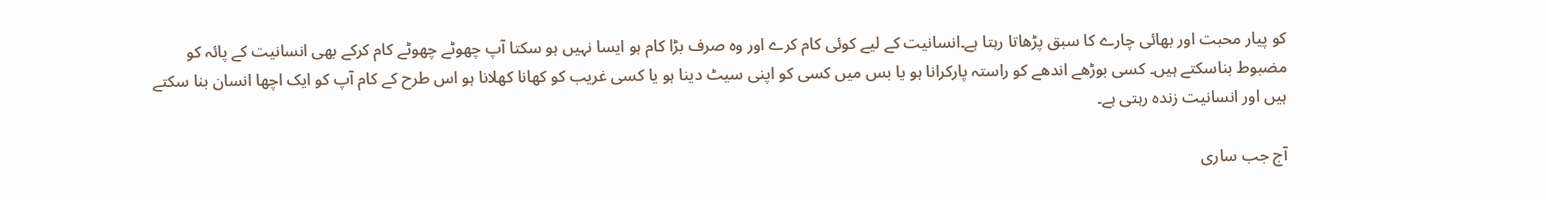کو پیار محبت اور بھائی چارے کا سبق پڑھاتا رہتا ہے۔انسانیت کے لیے کوئی کام کرے اور وہ صرف بڑا کام ہو ایسا نہیں ہو سکتا آپ چھوٹے چھوٹے کام کرکے بھی انسانیت کے پائہ کو مضبوط بناسکتے ہیں۔ کسی بوڑھے اندھے کو راستہ پارکرانا ہو یا بس میں کسی کو اپنی سیٹ دینا ہو یا کسی غریب کو کھانا کھلانا ہو اس طرح کے کام آپ کو ایک اچھا انسان بنا سکتے ہیں اور انسانیت زندہ رہتی ہے۔

آج جب ساری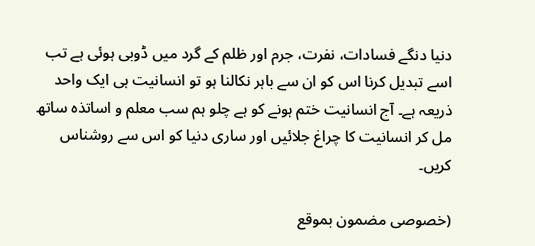دنیا دنگے فسادات، نفرت، جرم اور ظلم کے گرد میں ڈوبی ہوئی ہے تب اسے تبدیل کرنا اس کو ان سے باہر نکالنا ہو تو انسانیت ہی ایک واحد ذریعہ ہے۔ آج انسانیت ختم ہونے کو ہے چلو ہم سب معلم و اساتذہ ساتھ مل کر انسانیت کا چراغ جلائیں اور ساری دنیا کو اس سے روشناس کریں۔

(خصوصی مضمون بموقع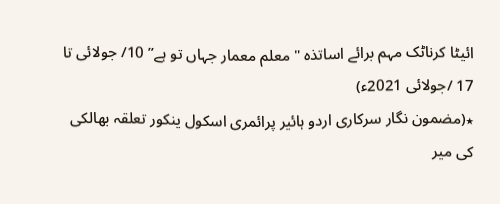ائیٹا کرناٹک مہم برائے اساتذہ "معلم معمار جہاں تو ہے” 10/ جولائی تا 17 /جولائی 2021ء)
٭(مضمون نگار سرکاری اردو ہائیر پرائمری اسکول ینکور تعلقہ بھالکی کی میر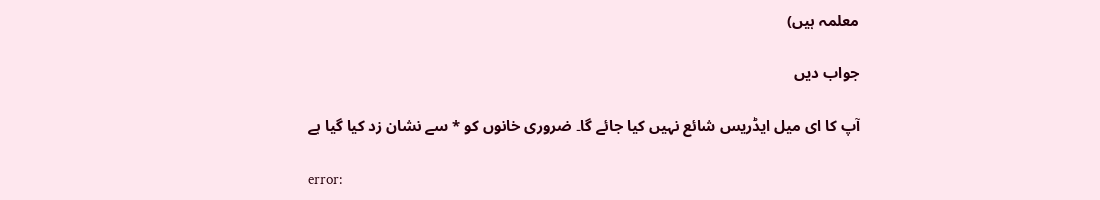معلمہ ہیں)

جواب دیں

آپ کا ای میل ایڈریس شائع نہیں کیا جائے گا۔ ضروری خانوں کو * سے نشان زد کیا گیا ہے

error: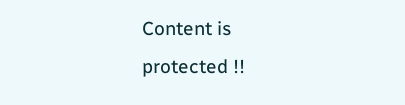Content is protected !!